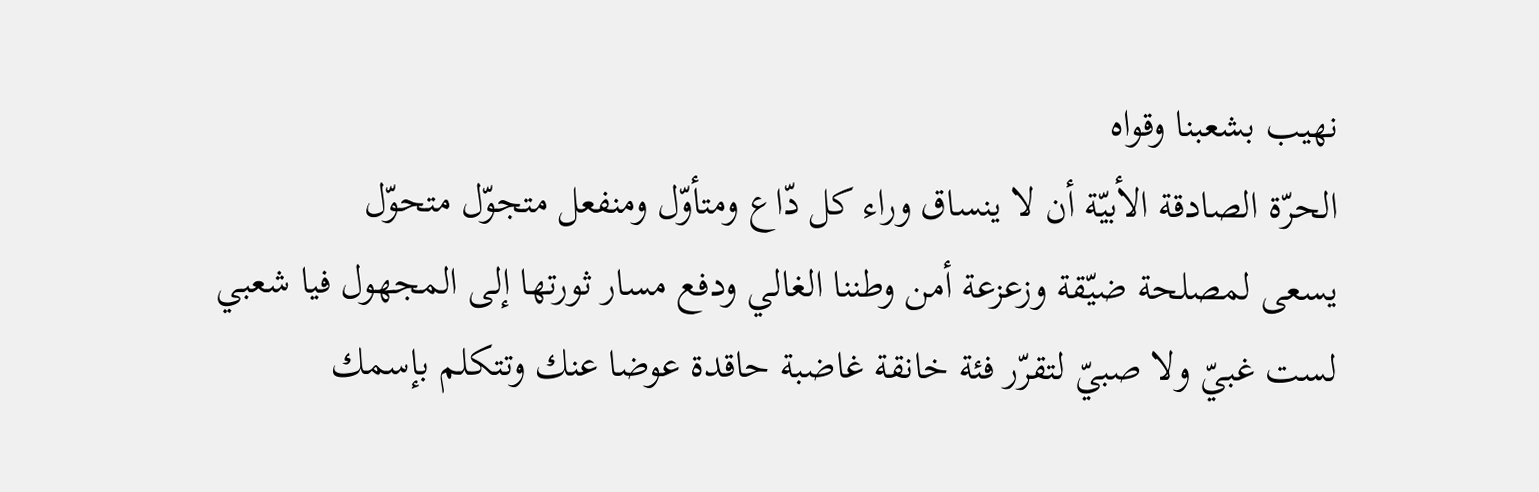نهيب بشعبنا وقواه
الحرّة الصادقة الأبيّة أن لا ينساق وراء كل دّاع ومتأوّل ومنفعل متجوّل متحوّل
يسعى لمصلحة ضيّقة وزعزعة أمن وطننا الغالي ودفع مسار ثورتها إلى المجهول فيا شعبي
لست غبيّ ولا صبيّ لتقرّر فئة خانقة غاضبة حاقدة عوضا عنك وتتكلم بإسمك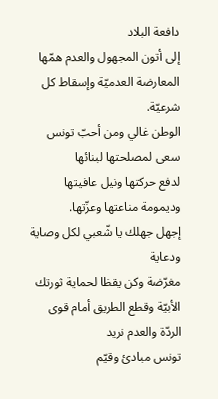دافعة البلاد
إلى أتون المجهول والعدم همّها المعارضة العدميّة وإسقاط كل شرعيّة.
الوطن غالي ومن أحبّ تونس سعى لمصلحتها لبنائها
لدفع حركتها ونيل عافيتها وديمومة مناعتها وعزّتها.
إجهل جهلك يا شّعبي لكل وصاية ودعاية
مغرّضة وكن يقظا لحماية ثورتك الأبيّة وقطع الطريق أمام قوى الردّة والعدم نريد
تونس مبادئ وقيّم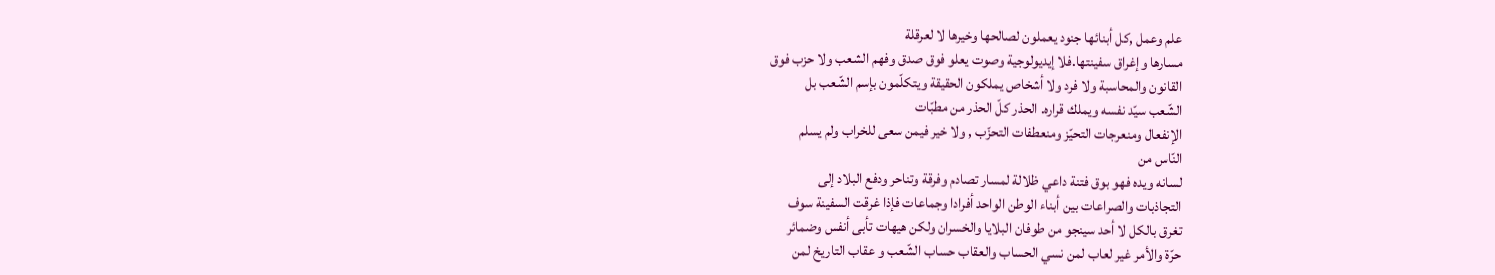علم وعمل ,كل أبنائها جنود يعملون لصالحها وخيرها لا لعرقلة
مسارها وإغراق سفينتها.فلا إيديولوجية وصوت يعلو فوق صدق وفهم الشعب ولا حزب فوق
القانون والمحاسبة ولا فرد ولا أشخاص يملكون الحقيقة ويتكلّمون بإسم الشّعب بل
الشّعب سيّد نفسه ويملك قراره. الحذر كلّ الحذر من مطبّات
الإنفعال ومنعرجات التحيّز ومنعطفات التحزّب , ولا خير فيمن سعى للخراب ولم يسلم
النّاس من
لسانه ويده فهو بوق فتنة داعي ظلالة لمسار تصادم وفرقة وتناحر ودفع البلاد إلى
التجاذبات والصراعات بين أبناء الوطن الواحد أفرادا وجماعات فإذا غرقت السفينة سوف
تغرق بالكل لا أحد سينجو من طوفان البلايا والخسران ولكن هيهات تأبى أنفس وضمائر
حرّة والأمر غير لعاب لمن نسي الحساب والعقاب حساب الشّعب و عقاب التاريخ لمن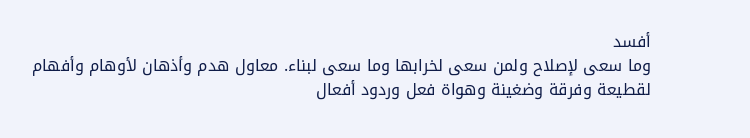أفسد
وما سعى لإصلاح ولمن سعى لخرابها وما سعى لبناء. معاول هدم وأذهان لأوهام وأفهام
لقطيعة وفرقة وضغينة وهواة فعل وردود أفعال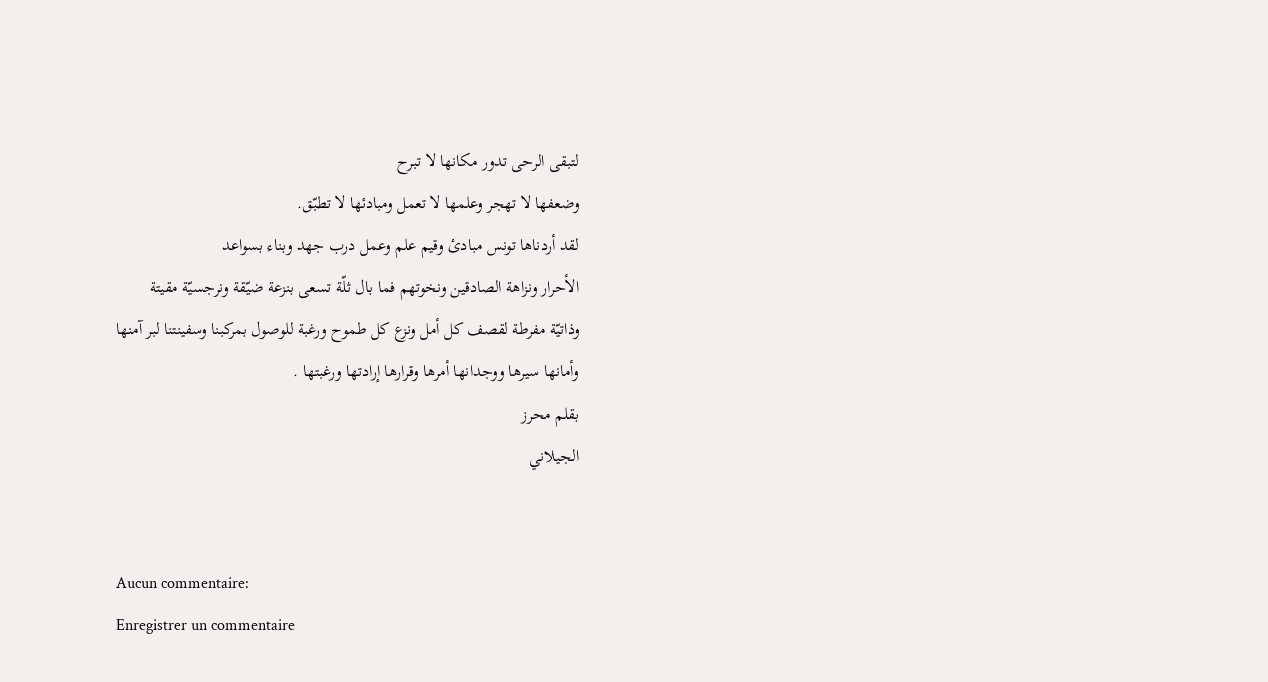لتبقى الرحى تدور مكانها لا تبرح
وضعفها لا تهجر وعلمها لا تعمل ومبادئها لا تطبّق.
لقد أردناها تونس مبادئ وقيم علم وعمل درب جهد وبناء بسواعد
الأحرار ونزاهة الصادقين ونخوتهم فما بال ثلّة تسعى بنزعة ضيّقة ونرجسيّة مقيتة
وذاتيّة مفرطة لقصف كل أمل ونزع كل طموح ورغبة للوصول بمركبنا وسفينتنا لبر آمنها
وأمانها سيرها ووجدانها أمرها وقرارها إرادتها ورغبتها .
بقلم محرز
الجيلاني


Aucun commentaire:
Enregistrer un commentaire